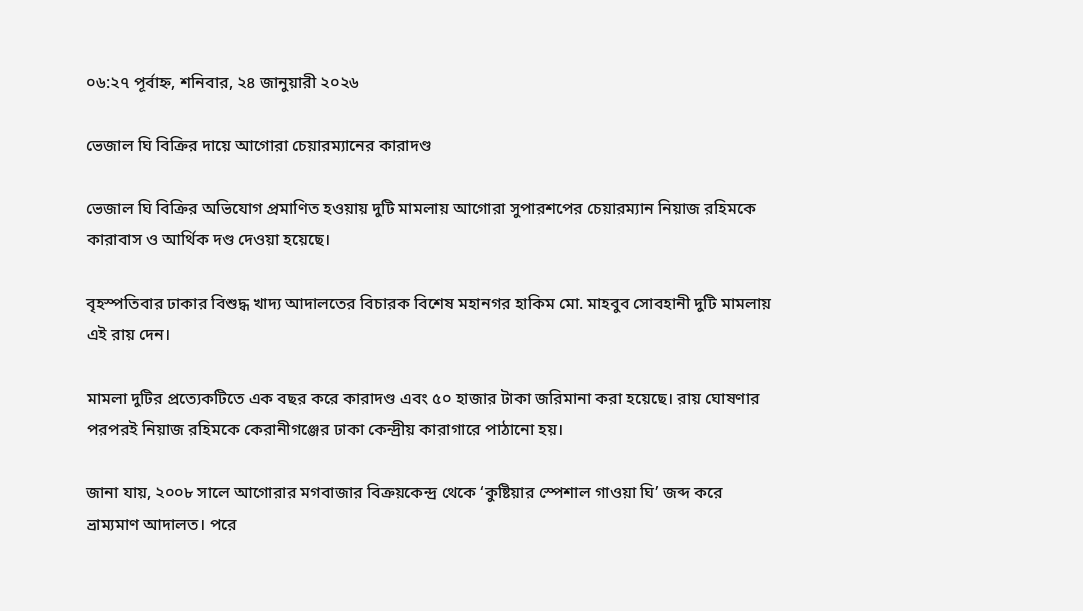০৬:২৭ পূর্বাহ্ন, শনিবার, ২৪ জানুয়ারী ২০২৬

ভেজাল ঘি বিক্রির দায়ে আগোরা চেয়ারম্যানের কারাদণ্ড

ভেজাল ঘি বিক্রির অভিযোগ প্রমাণিত হওয়ায় দুটি মামলায় আগোরা সুপারশপের চেয়ারম্যান নিয়াজ রহিমকে কারাবাস ও আর্থিক দণ্ড দেওয়া হয়েছে।

বৃহস্পতিবার ঢাকার বিশুদ্ধ খাদ্য আদালতের বিচারক বিশেষ মহানগর হাকিম মো. মাহবুব সোবহানী দুটি মামলায় এই রায় দেন।

মামলা দুটির প্রত্যেকটিতে এক বছর করে কারাদণ্ড এবং ৫০ হাজার টাকা জরিমানা করা হয়েছে। রায় ঘোষণার পরপরই নিয়াজ রহিমকে কেরানীগঞ্জের ঢাকা কেন্দ্রীয় কারাগারে পাঠানো হয়।

জানা যায়, ২০০৮ সালে আগোরার মগবাজার বিক্রয়কেন্দ্র থেকে ‘কুষ্টিয়ার স্পেশাল গাওয়া ঘি’ জব্দ করে ভ্রাম্যমাণ আদালত। পরে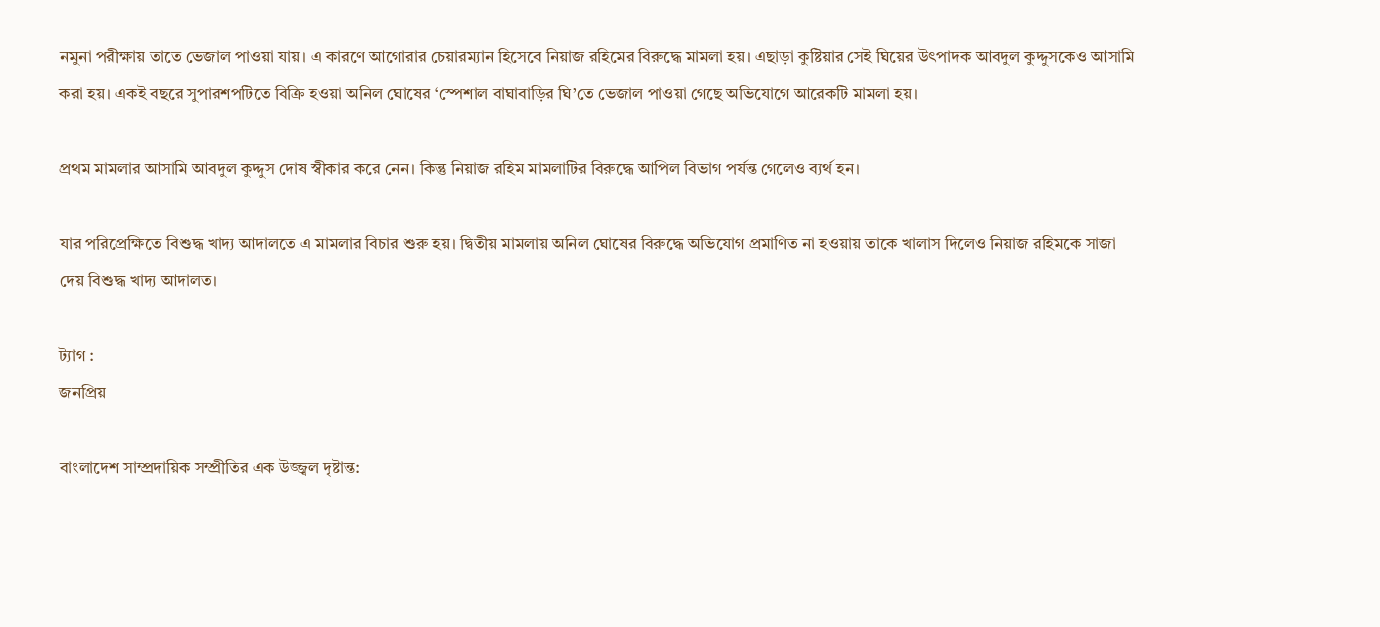নমুনা পরীক্ষায় তাতে ভেজাল পাওয়া যায়। এ কারণে আগোরার চেয়ারম্যান হিসেবে নিয়াজ রহিমের বিরুদ্ধে মামলা হয়। এছাড়া কুষ্টিয়ার সেই ঘিয়ের উৎপাদক আবদুল কুদ্দুসকেও আসামি করা হয়। একই বছরে সুপারশপটিতে বিক্রি হওয়া অনিল ঘোষের ‘স্পেশাল বাঘাবাড়ির ঘি’তে ভেজাল পাওয়া গেছে অভিযোগে আরেকটি মামলা হয়।

প্রথম মামলার আসামি আবদুল কুদ্দুস দোষ স্বীকার করে নেন। কিন্তু নিয়াজ রহিম মামলাটির বিরুদ্ধে আপিল বিভাগ পর্যন্ত গেলেও ব্যর্থ হন।

যার পরিপ্রেক্ষিতে বিশুদ্ধ খাদ্য আদালতে এ মামলার বিচার শুরু হয়। দ্বিতীয় মামলায় অনিল ঘোষের বিরুদ্ধে অভিযোগ প্রমাণিত না হওয়ায় তাকে খালাস দিলেও নিয়াজ রহিমকে সাজা দেয় বিশুদ্ধ খাদ্য আদালত।

ট্যাগ :
জনপ্রিয়

বাংলাদেশ সাম্প্রদায়িক সম্প্রীতির এক উজ্জ্বল দৃষ্টান্ত: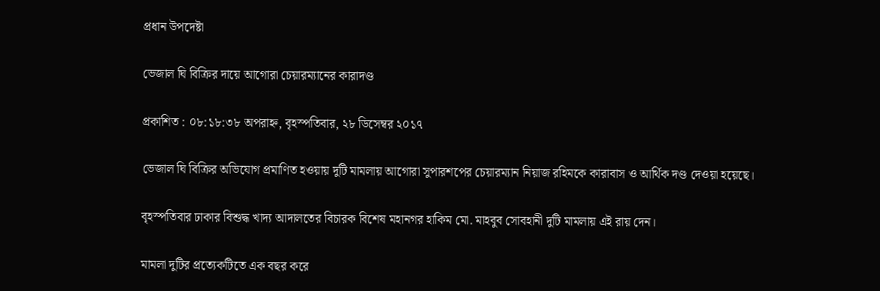প্রধান উপদেষ্টা

ভেজাল ঘি বিক্রির দায়ে আগোরা চেয়ারম্যানের কারাদণ্ড

প্রকাশিত : ০৮:১৮:৩৮ অপরাহ্ন, বৃহস্পতিবার, ২৮ ডিসেম্বর ২০১৭

ভেজাল ঘি বিক্রির অভিযোগ প্রমাণিত হওয়ায় দুটি মামলায় আগোরা সুপারশপের চেয়ারম্যান নিয়াজ রহিমকে কারাবাস ও আর্থিক দণ্ড দেওয়া হয়েছে।

বৃহস্পতিবার ঢাকার বিশুদ্ধ খাদ্য আদালতের বিচারক বিশেষ মহানগর হাকিম মো. মাহবুব সোবহানী দুটি মামলায় এই রায় দেন।

মামলা দুটির প্রত্যেকটিতে এক বছর করে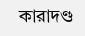কারাদণ্ড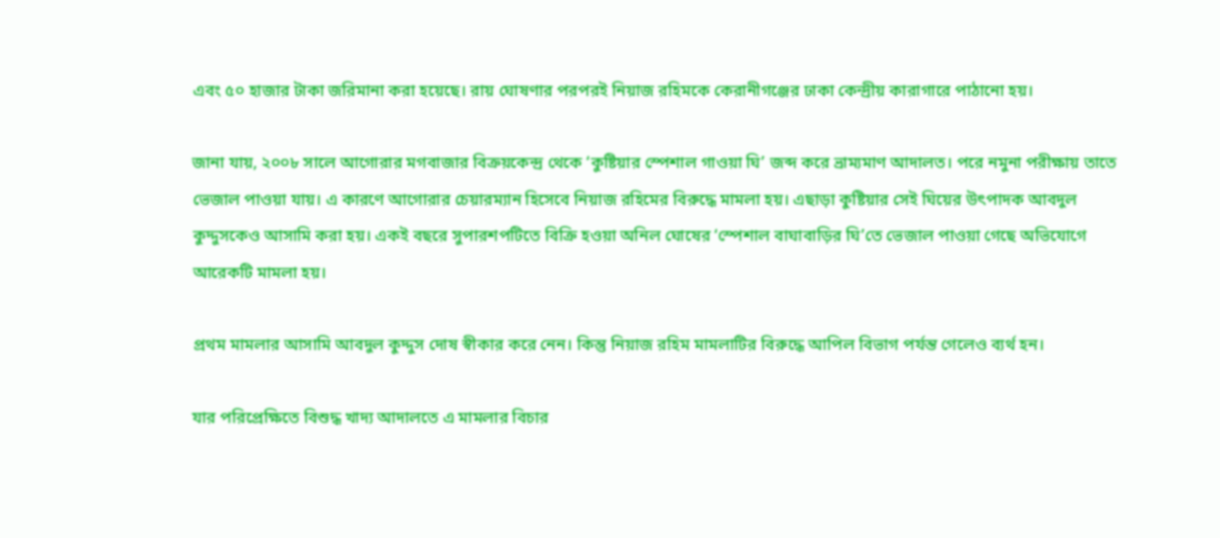এবং ৫০ হাজার টাকা জরিমানা করা হয়েছে। রায় ঘোষণার পরপরই নিয়াজ রহিমকে কেরানীগঞ্জের ঢাকা কেন্দ্রীয় কারাগারে পাঠানো হয়।

জানা যায়, ২০০৮ সালে আগোরার মগবাজার বিক্রয়কেন্দ্র থেকে ‘কুষ্টিয়ার স্পেশাল গাওয়া ঘি’ জব্দ করে ভ্রাম্যমাণ আদালত। পরে নমুনা পরীক্ষায় তাতে ভেজাল পাওয়া যায়। এ কারণে আগোরার চেয়ারম্যান হিসেবে নিয়াজ রহিমের বিরুদ্ধে মামলা হয়। এছাড়া কুষ্টিয়ার সেই ঘিয়ের উৎপাদক আবদুল কুদ্দুসকেও আসামি করা হয়। একই বছরে সুপারশপটিতে বিক্রি হওয়া অনিল ঘোষের ‘স্পেশাল বাঘাবাড়ির ঘি’তে ভেজাল পাওয়া গেছে অভিযোগে আরেকটি মামলা হয়।

প্রথম মামলার আসামি আবদুল কুদ্দুস দোষ স্বীকার করে নেন। কিন্তু নিয়াজ রহিম মামলাটির বিরুদ্ধে আপিল বিভাগ পর্যন্ত গেলেও ব্যর্থ হন।

যার পরিপ্রেক্ষিতে বিশুদ্ধ খাদ্য আদালতে এ মামলার বিচার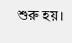শুরু হয়।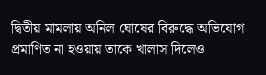দ্বিতীয় মামলায় অনিল ঘোষের বিরুদ্ধে অভিযোগ প্রমাণিত না হওয়ায় তাকে খালাস দিলেও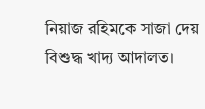নিয়াজ রহিমকে সাজা দেয় বিশুদ্ধ খাদ্য আদালত।